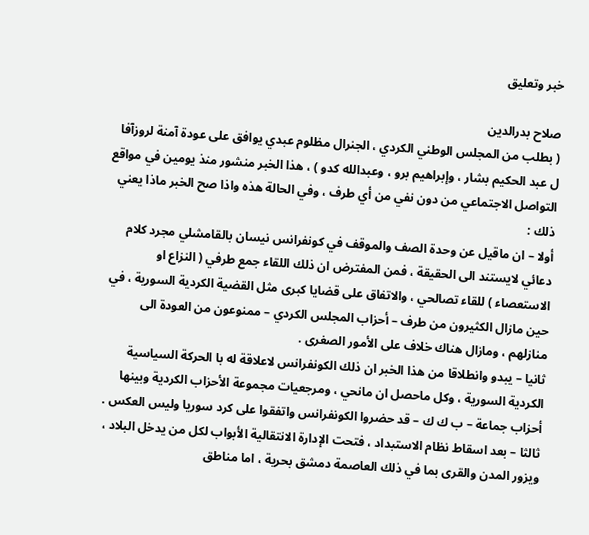خبر وتعليق

صلاح بدرالدين
( بطلب من المجلس الوطني الكردي ، الجنرال مظلوم عبدي يوافق على عودة آمنة لروزآفا ل عبد الحكيم بشار ، وإبراهيم برو ، وعبدالله كدو ) ، هذا الخبر منشور منذ يومين في مواقع التواصل الاجتماعي من دون نفي من أي طرف ، وفي الحالة هذه واذا صح الخبر ماذا يعني ذلك :
أولا – ان ماقيل عن وحدة الصف والموقف في كونفرانس نيسان بالقامشلي مجرد كلام دعائي لايستند الى الحقيقة ، فمن المفترض ان ذلك اللقاء جمع طرفي ( النزاع او الاستعصاء ) للقاء تصالحي ، والاتفاق على قضايا كبرى مثل القضية الكردية السورية ، في حين مازال الكثيرون من طرف – أحزاب المجلس الكردي – ممنوعون من العودة الى منازلهم ، ومازال هناك خلاف على الأمور الصغرى .
ثانيا – يبدو وانطلاقا من هذا الخبر ان ذلك الكونفرانس لاعلاقة له با الحركة السياسية الكردية السورية ، وكل ماحصل ان مانحي ، ومرجعيات مجموعة الأحزاب الكردية وبينها أحزاب جماعة – ب ك ك – قد حضروا الكونفرانس واتفقوا على كرد سوريا وليس العكس .
ثالثا – بعد اسقاط نظام الاستبداد ، فتحت الإدارة الانتقالية الأبواب لكل من يدخل البلاد ، ويزور المدن والقرى بما في ذلك العاصمة دمشق بحرية ، اما مناطق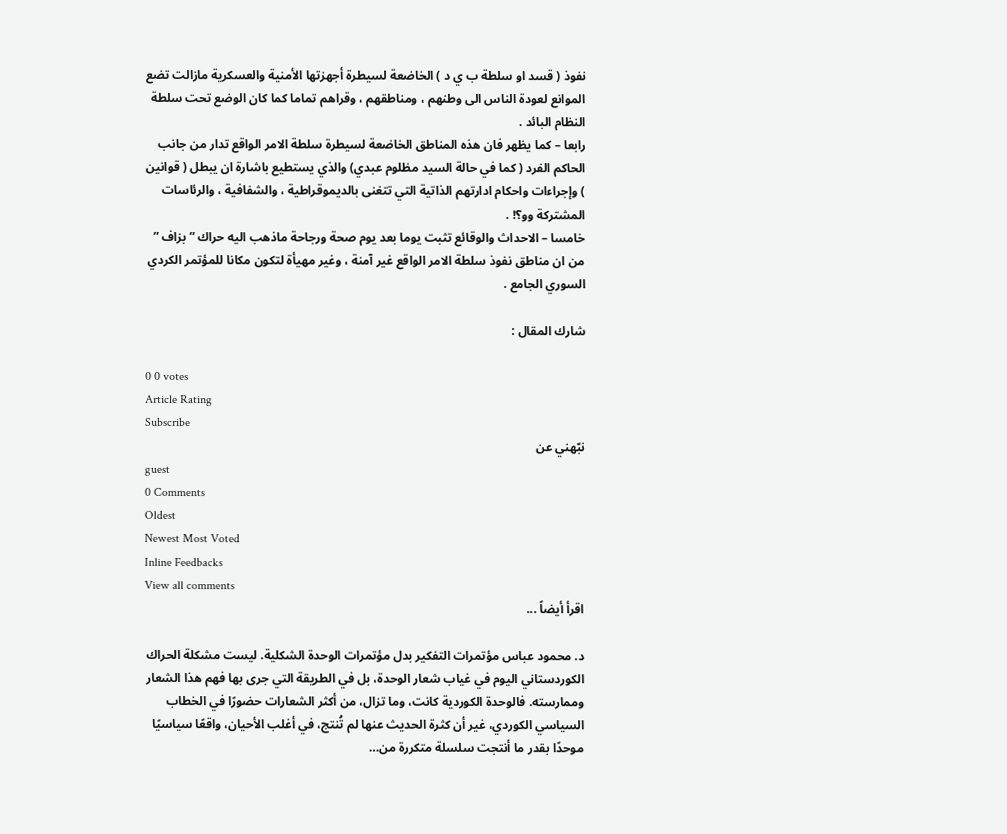نفوذ ( قسد او سلطة ب ي د ) الخاضعة لسيطرة أجهزتها الأمنية والعسكرية مازالت تضع الموانع لعودة الناس الى وطنهم ، ومناطقهم ، وقراهم تماما كما كان الوضع تحت سلطة النظام البائد .
رابعا – كما يظهر فان هذه المناطق الخاضعة لسيطرة سلطة الامر الواقع تدار من جانب الحاكم الفرد ( كما في حالة السيد مظلوم عبدي) والذي يستطيع باشارة ان يبطل ( قوانين ) وإجراءات واحكام ادارتهم الذاتية التي تتغنى بالديموقراطية ، والشفافية ، والرئاسات المشتركة وو؟! .
خامسا – الاحداث والوقائع تثبت يوما بعد يوم صحة ورجاحة ماذهب اليه حراك ” بزاف ” من ان مناطق نفوذ سلطة الامر الواقع غير آمنة ، وغير مهيأة لتكون مكانا للمؤتمر الكردي السوري الجامع .

شارك المقال :

0 0 votes
Article Rating
Subscribe
نبّهني عن
guest
0 Comments
Oldest
Newest Most Voted
Inline Feedbacks
View all comments
اقرأ أيضاً ...

د. محمود عباس مؤتمرات التفكير بدل مؤتمرات الوحدة الشكلية. ليست مشكلة الحراك الكوردستاني اليوم في غياب شعار الوحدة، بل في الطريقة التي جرى بها فهم هذا الشعار وممارسته. فالوحدة الكوردية كانت، وما تزال، من أكثر الشعارات حضورًا في الخطاب السياسي الكوردي، غير أن كثرة الحديث عنها لم تُنتج، في أغلب الأحيان، واقعًا سياسيًا موحدًا بقدر ما أنتجت سلسلة متكررة من…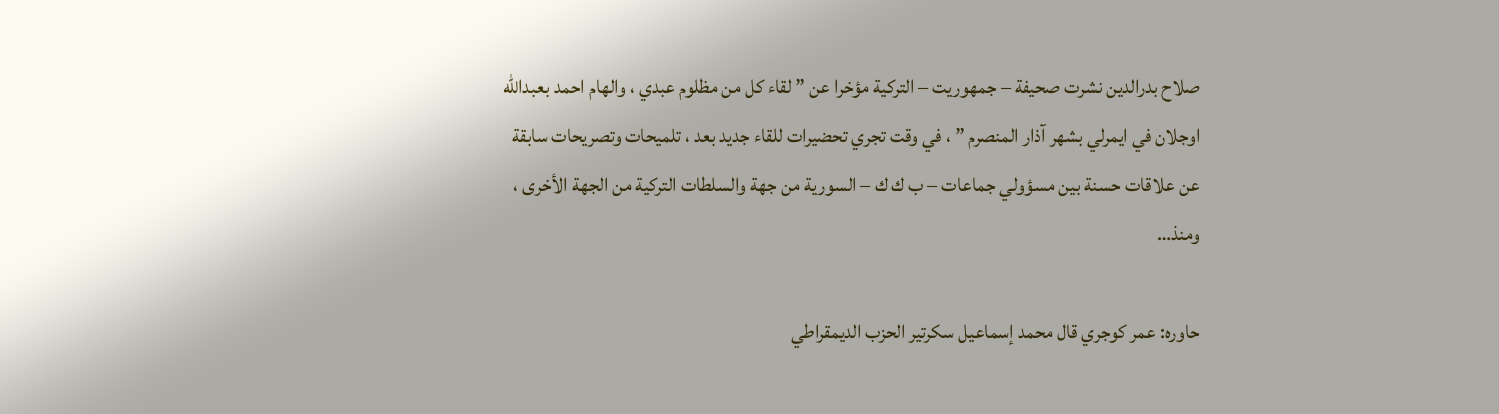صلاح بدرالدين نشرت صحيفة – جمهوريت – التركية مؤخرا عن ” لقاء كل من مظلوم عبدي ، والهام احمد بعبدالله اوجلان في ايمرلي بشهر آذار المنصرم ” ، في وقت تجري تحضيرات للقاء جديد بعد ، تلميحات وتصريحات سابقة عن علاقات حسنة بين مسؤولي جماعات – ب ك ك – السورية من جهة والسلطات التركية من الجهة الأخرى ، ومنذ…

حاوره: عمر كوجري قال محمد إسماعيل سكرتير الحزب الديمقراطي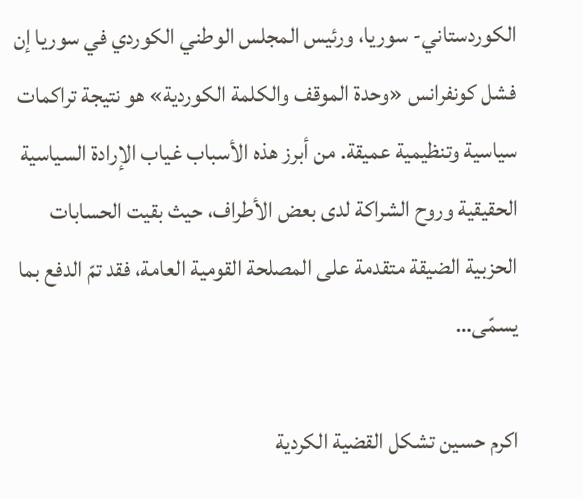الكوردستاني- سوريا، ورئيس المجلس الوطني الكوردي في سوريا إن فشل كونفرانس «وحدة الموقف والكلمة الكوردية» هو نتيجة تراكمات سياسية وتنظيمية عميقة. من أبرز هذه الأسباب غياب الإرادة السياسية الحقيقية وروح الشراكة لدى بعض الأطراف، حيث بقيت الحسابات الحزبية الضيقة متقدمة على المصلحة القومية العامة، فقد تمّ الدفع بما يسمّى…

اكرم حسين تشكل القضية الكردية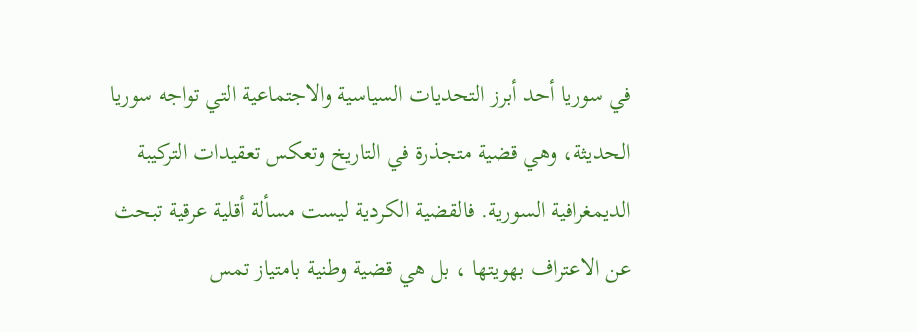في سوريا أحد أبرز التحديات السياسية والاجتماعية التي تواجه سوريا الحديثة، وهي قضية متجذرة في التاريخ وتعكس تعقيدات التركيبة الديمغرافية السورية. فالقضية الكردية ليست مسألة أقلية عرقية تبحث عن الاعتراف بهويتها ، بل هي قضية وطنية بامتياز تمس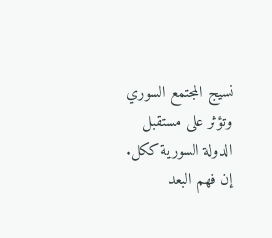نسيج المجتمع السوري وتؤثر على مستقبل الدولة السورية ككل. إن فهم البعد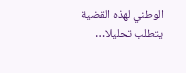الوطني لهذه القضية يتطلب تحليلا…